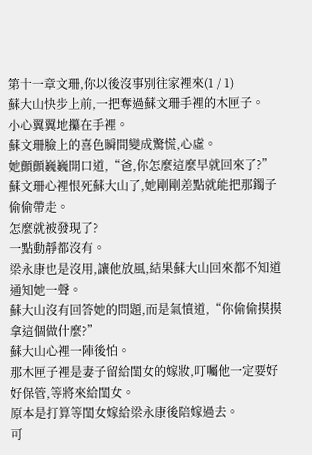第十一章文珊,你以後沒事別往家裡來(1 / 1)
蘇大山快步上前,一把奪過蘇文珊手裡的木匣子。
小心翼翼地攥在手裡。
蘇文珊臉上的喜色瞬間變成驚慌,心虛。
她顫顫巍巍開口道,“爸,你怎麼這麼早就回來了?”
蘇文珊心裡恨死蘇大山了,她剛剛差點就能把那鐲子偷偷帶走。
怎麼就被發現了?
一點動靜都沒有。
梁永康也是沒用,讓他放風,結果蘇大山回來都不知道通知她一聲。
蘇大山沒有回答她的問題,而是氣憤道,“你偷偷摸摸拿這個做什麼?”
蘇大山心裡一陣後怕。
那木匣子裡是妻子留給閨女的嫁妝,叮囑他一定要好好保管,等將來給閨女。
原本是打算等閨女嫁給梁永康後陪嫁過去。
可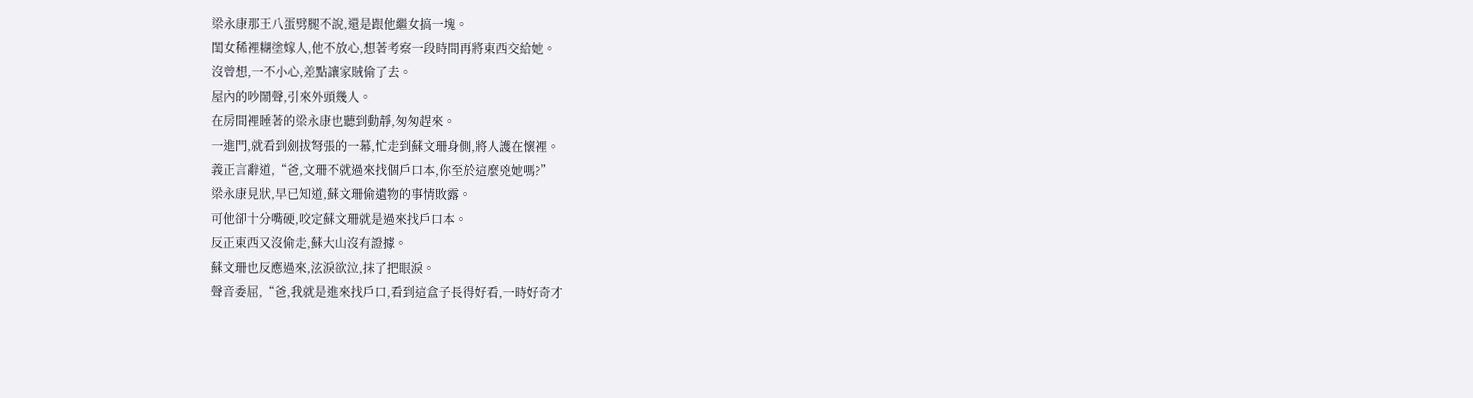梁永康那王八蛋劈腿不說,還是跟他繼女搞一塊。
閨女稀裡糊塗嫁人,他不放心,想著考察一段時間再將東西交給她。
沒曾想,一不小心,差點讓家賊偷了去。
屋內的吵鬧聲,引來外頭幾人。
在房間裡睡著的梁永康也聽到動靜,匆匆趕來。
一進門,就看到劍拔弩張的一幕,忙走到蘇文珊身側,將人護在懷裡。
義正言辭道,“爸,文珊不就過來找個戶口本,你至於這麼兇她嗎?”
梁永康見狀,早已知道,蘇文珊偷遺物的事情敗露。
可他卻十分嘴硬,咬定蘇文珊就是過來找戶口本。
反正東西又沒偷走,蘇大山沒有證據。
蘇文珊也反應過來,泫淚欲泣,抹了把眼淚。
聲音委屈,“爸,我就是進來找戶口,看到這盒子長得好看,一時好奇才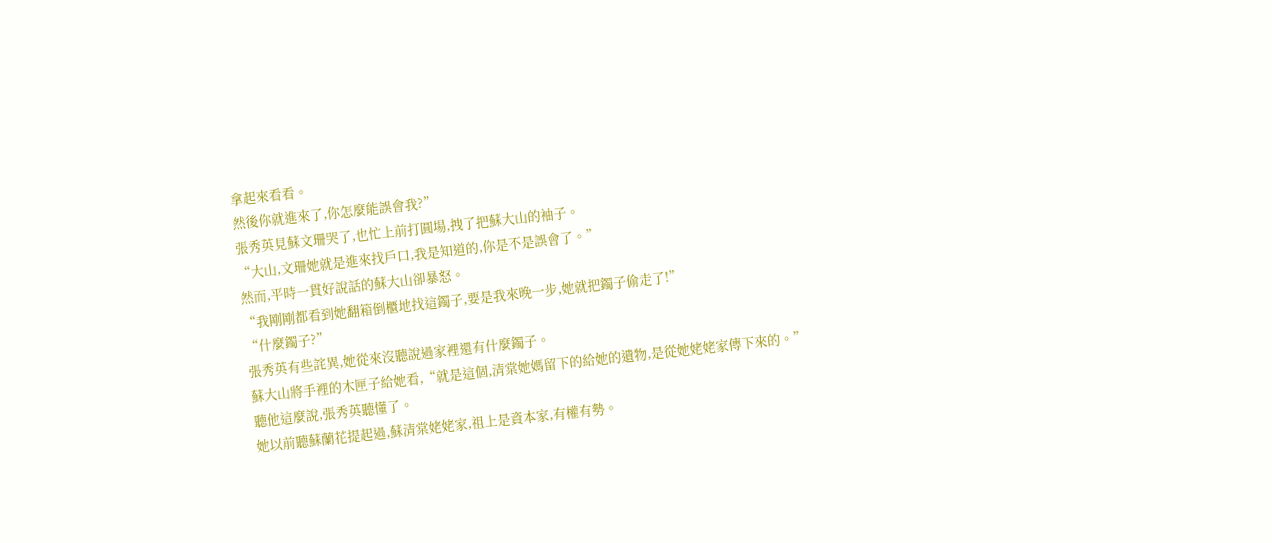拿起來看看。
然後你就進來了,你怎麼能誤會我?”
張秀英見蘇文珊哭了,也忙上前打圓場,拽了把蘇大山的袖子。
“大山,文珊她就是進來找戶口,我是知道的,你是不是誤會了。”
然而,平時一貫好說話的蘇大山卻暴怒。
“我剛剛都看到她翻箱倒櫃地找這鐲子,要是我來晚一步,她就把鐲子偷走了!”
“什麼鐲子?”
張秀英有些詫異,她從來沒聽說過家裡還有什麼鐲子。
蘇大山將手裡的木匣子給她看,“就是這個,清棠她媽留下的給她的遺物,是從她姥姥家傳下來的。”
聽他這麼說,張秀英聽懂了。
她以前聽蘇蘭花提起過,蘇清棠姥姥家,祖上是資本家,有權有勢。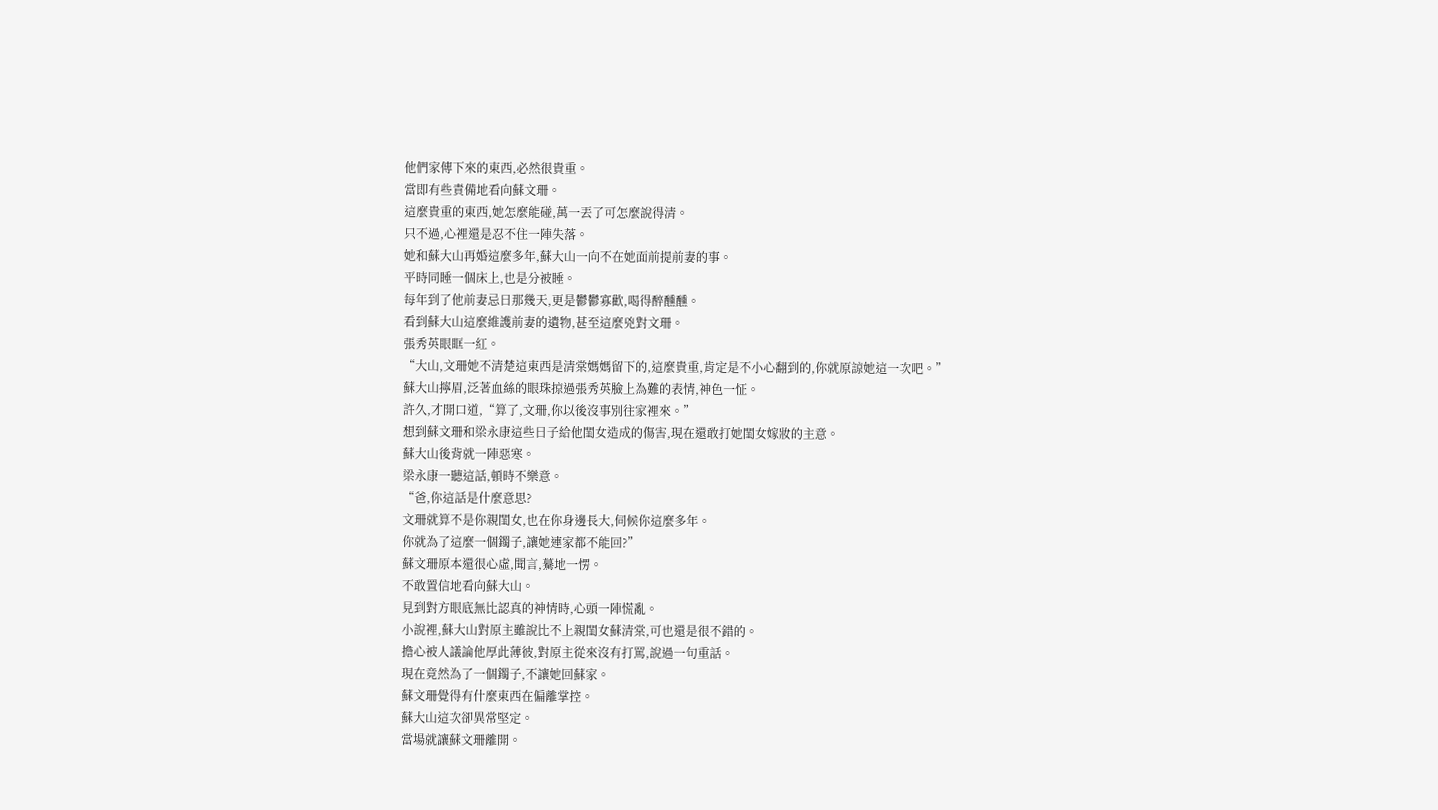他們家傳下來的東西,必然很貴重。
當即有些責備地看向蘇文珊。
這麼貴重的東西,她怎麼能碰,萬一丟了可怎麼說得清。
只不過,心裡還是忍不住一陣失落。
她和蘇大山再婚這麼多年,蘇大山一向不在她面前提前妻的事。
平時同睡一個床上,也是分被睡。
每年到了他前妻忌日那幾天,更是鬱鬱寡歡,喝得醉醺醺。
看到蘇大山這麼維護前妻的遺物,甚至這麼兇對文珊。
張秀英眼眶一紅。
“大山,文珊她不清楚這東西是清棠媽媽留下的,這麼貴重,肯定是不小心翻到的,你就原諒她這一次吧。”
蘇大山擰眉,泛著血絲的眼珠掠過張秀英臉上為難的表情,神色一怔。
許久,才開口道,“算了,文珊,你以後沒事別往家裡來。”
想到蘇文珊和梁永康這些日子給他閨女造成的傷害,現在還敢打她閨女嫁妝的主意。
蘇大山後背就一陣惡寒。
梁永康一聽這話,頓時不樂意。
“爸,你這話是什麼意思?
文珊就算不是你親閨女,也在你身邊長大,伺候你這麼多年。
你就為了這麼一個鐲子,讓她連家都不能回?”
蘇文珊原本還很心虛,聞言,驀地一愣。
不敢置信地看向蘇大山。
見到對方眼底無比認真的神情時,心頭一陣慌亂。
小說裡,蘇大山對原主雖說比不上親閨女蘇清棠,可也還是很不錯的。
擔心被人議論他厚此薄彼,對原主從來沒有打罵,說過一句重話。
現在竟然為了一個鐲子,不讓她回蘇家。
蘇文珊覺得有什麼東西在偏離掌控。
蘇大山這次卻異常堅定。
當場就讓蘇文珊離開。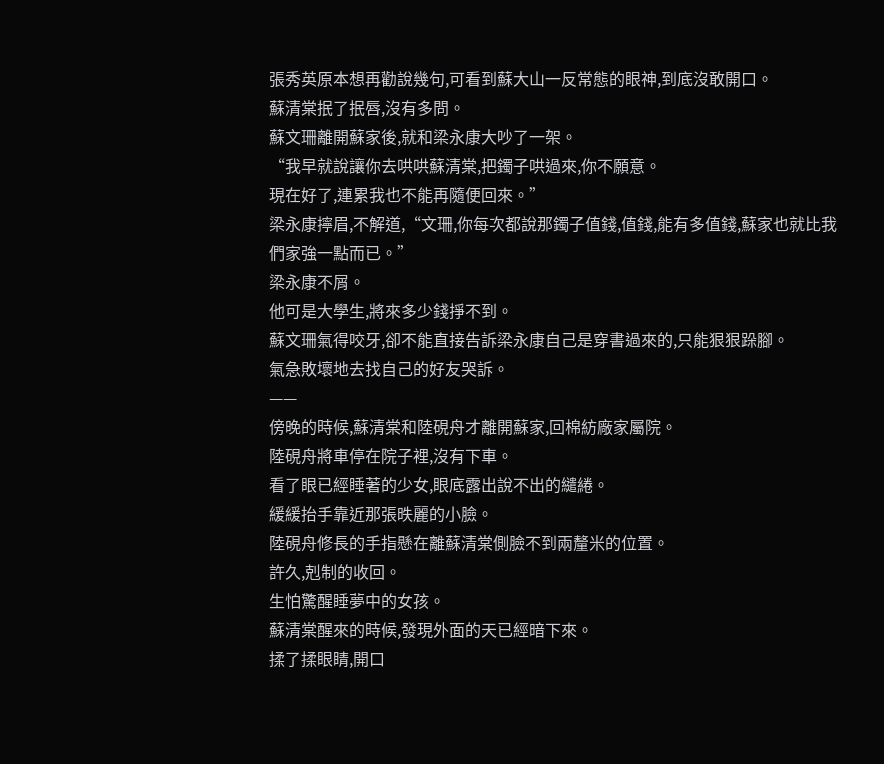張秀英原本想再勸說幾句,可看到蘇大山一反常態的眼神,到底沒敢開口。
蘇清棠抿了抿唇,沒有多問。
蘇文珊離開蘇家後,就和梁永康大吵了一架。
“我早就說讓你去哄哄蘇清棠,把鐲子哄過來,你不願意。
現在好了,連累我也不能再隨便回來。”
梁永康擰眉,不解道,“文珊,你每次都說那鐲子值錢,值錢,能有多值錢,蘇家也就比我們家強一點而已。”
梁永康不屑。
他可是大學生,將來多少錢掙不到。
蘇文珊氣得咬牙,卻不能直接告訴梁永康自己是穿書過來的,只能狠狠跺腳。
氣急敗壞地去找自己的好友哭訴。
——
傍晚的時候,蘇清棠和陸硯舟才離開蘇家,回棉紡廠家屬院。
陸硯舟將車停在院子裡,沒有下車。
看了眼已經睡著的少女,眼底露出說不出的繾綣。
緩緩抬手靠近那張昳麗的小臉。
陸硯舟修長的手指懸在離蘇清棠側臉不到兩釐米的位置。
許久,剋制的收回。
生怕驚醒睡夢中的女孩。
蘇清棠醒來的時候,發現外面的天已經暗下來。
揉了揉眼睛,開口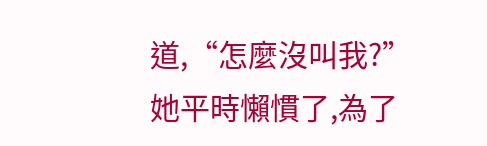道,“怎麼沒叫我?”
她平時懶慣了,為了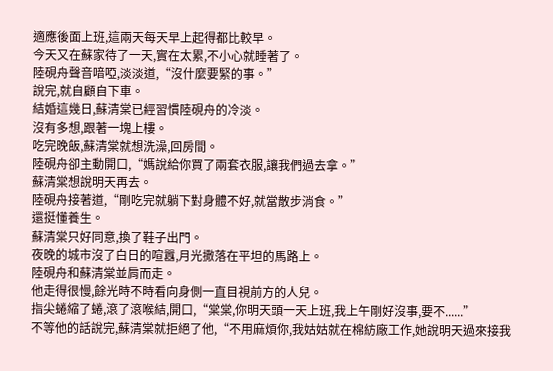適應後面上班,這兩天每天早上起得都比較早。
今天又在蘇家待了一天,實在太累,不小心就睡著了。
陸硯舟聲音喑啞,淡淡道,“沒什麼要緊的事。”
說完,就自顧自下車。
結婚這幾日,蘇清棠已經習慣陸硯舟的冷淡。
沒有多想,跟著一塊上樓。
吃完晚飯,蘇清棠就想洗澡,回房間。
陸硯舟卻主動開口,“媽說給你買了兩套衣服,讓我們過去拿。”
蘇清棠想說明天再去。
陸硯舟接著道,“剛吃完就躺下對身體不好,就當散步消食。”
還挺懂養生。
蘇清棠只好同意,換了鞋子出門。
夜晚的城市沒了白日的喧囂,月光撒落在平坦的馬路上。
陸硯舟和蘇清棠並肩而走。
他走得很慢,餘光時不時看向身側一直目視前方的人兒。
指尖蜷縮了蜷,滾了滾喉結,開口,“棠棠,你明天頭一天上班,我上午剛好沒事,要不......”
不等他的話說完,蘇清棠就拒絕了他,“不用麻煩你,我姑姑就在棉紡廠工作,她說明天過來接我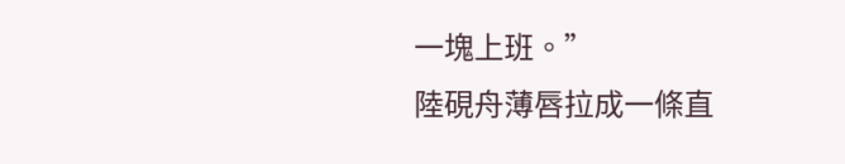一塊上班。”
陸硯舟薄唇拉成一條直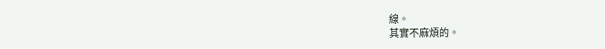線。
其實不麻煩的。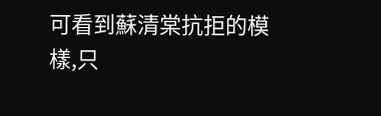可看到蘇清棠抗拒的模樣,只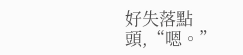好失落點頭,“嗯。”